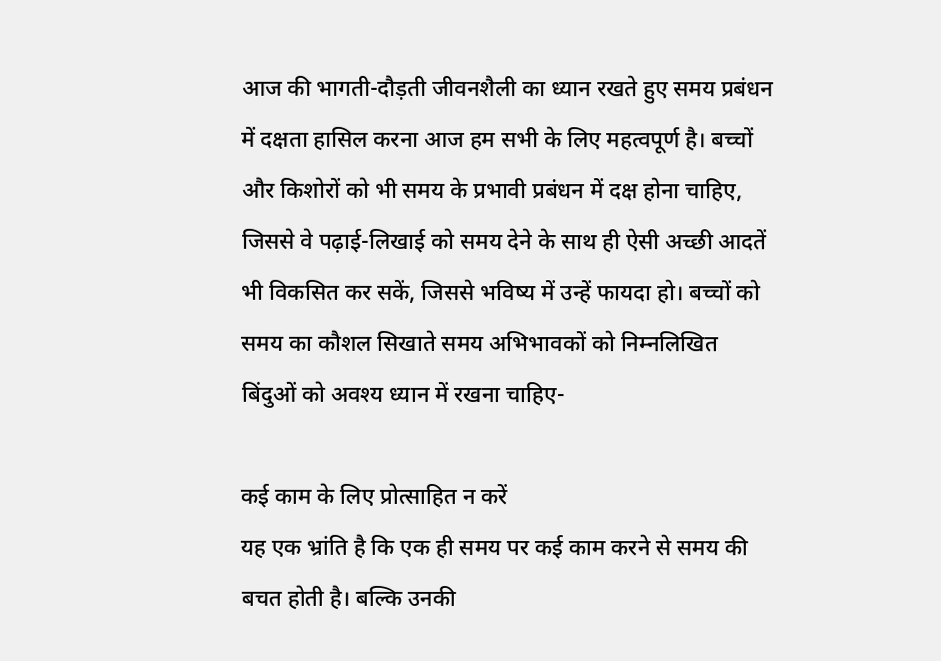आज की भागती-दौड़ती जीवनशैली का ध्यान रखते हुए समय प्रबंधन में दक्षता हासिल करना आज हम सभी के लिए महत्वपूर्ण है। बच्चों और किशोरों को भी समय के प्रभावी प्रबंधन में दक्ष होना चाहिए, जिससे वे पढ़ाई-लिखाई को समय देने के साथ ही ऐसी अच्छी आदतें भी विकसित कर सकें, जिससे भविष्य में उन्हें फायदा हो। बच्चों को समय का कौशल सिखाते समय अभिभावकों को निम्नलिखित बिंदुओं को अवश्य ध्यान में रखना चाहिए-

कई काम के लिए प्रोत्साहित न करें
यह एक भ्रांति है कि एक ही समय पर कई काम करने से समय की बचत होती है। बल्कि उनकी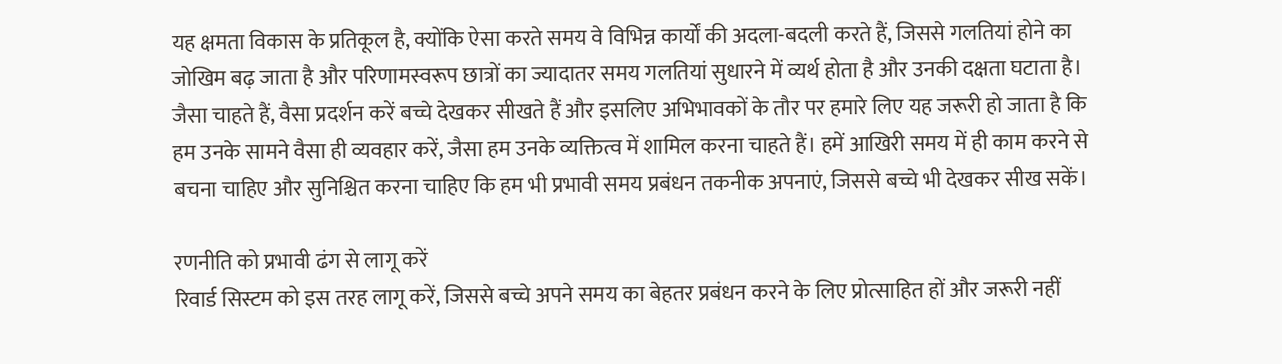यह क्षमता विकास के प्रतिकूल है, क्योंकि ऐसा करते समय वे विभिन्न कार्यों की अदला-बदली करते हैं, जिससे गलतियां होने का जोखिम बढ़ जाता है और परिणामस्वरूप छात्रों का ज्यादातर समय गलतियां सुधारने में व्यर्थ होता है और उनकी दक्षता घटाता है। जैसा चाहते हैं, वैसा प्रदर्शन करें बच्चे देखकर सीखते हैं और इसलिए अभिभावकों के तौर पर हमारे लिए यह जरूरी हो जाता है कि हम उनके सामने वैसा ही व्यवहार करें, जैसा हम उनके व्यक्तित्व में शामिल करना चाहते हैं। हमें आखिरी समय में ही काम करने से बचना चाहिए और सुनिश्चित करना चाहिए कि हम भी प्रभावी समय प्रबंधन तकनीक अपनाएं, जिससे बच्चे भी देखकर सीख सकें।

रणनीति को प्रभावी ढंग से लागू करें
रिवार्ड सिस्टम को इस तरह लागू करें, जिससे बच्चे अपने समय का बेहतर प्रबंधन करने के लिए प्रोत्साहित हों और जरूरी नहीं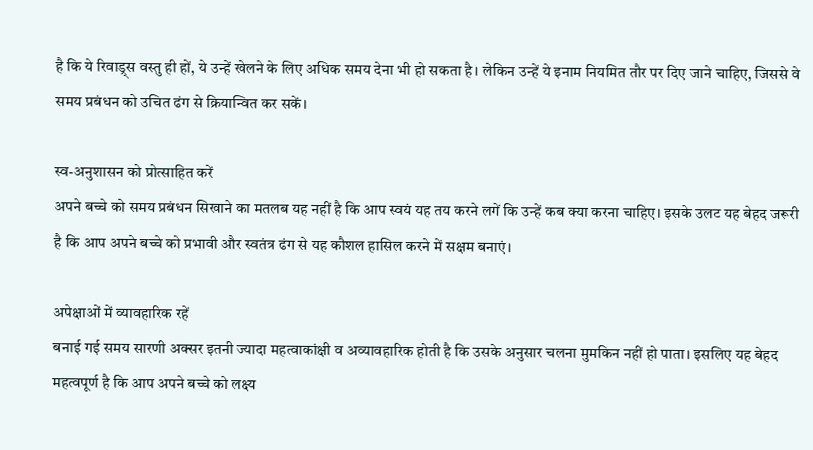है कि ये रिवाड्र्स वस्तु ही हों, ये उन्हें खेलने के लिए अधिक समय देना भी हो सकता है। लेकिन उन्हें ये इनाम नियमित तौर पर दिए जाने चाहिए, जिससे वे समय प्रबंधन को उचित ढंग से क्रियान्वित कर सकें।

स्व-अनुशासन को प्रोत्साहित करें
अपने बच्चे को समय प्रबंधन सिखाने का मतलब यह नहीं है कि आप स्वयं यह तय करने लगें कि उन्हें कब क्या करना चाहिए। इसके उलट यह बेहद जरूरी है कि आप अपने बच्चे को प्रभावी और स्वतंत्र ढंग से यह कौशल हासिल करने में सक्षम बनाएं।

अपेक्षाओं में व्यावहारिक रहें
बनाई गई समय सारणी अक्सर इतनी ज्यादा महत्वाकांक्षी व अव्यावहारिक होती है कि उसके अनुसार चलना मुमकिन नहीं हो पाता। इसलिए यह बेहद महत्वपूर्ण है कि आप अपने बच्चे को लक्ष्य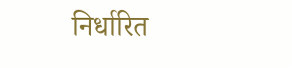निर्धारित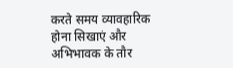करते समय व्यावहारिक होना सिखाएं और अभिभावक के तौर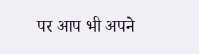पर आप भी अपने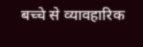बच्चे से व्यावहारिक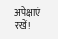अपेक्षाएं रखें!